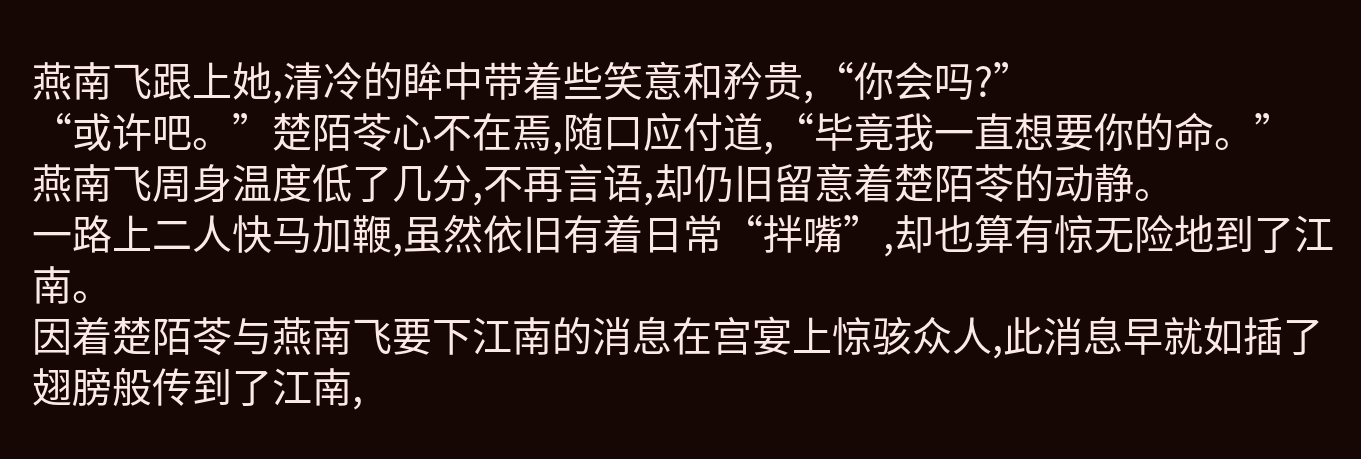燕南飞跟上她,清冷的眸中带着些笑意和矜贵,“你会吗?”
“或许吧。”楚陌苓心不在焉,随口应付道,“毕竟我一直想要你的命。”
燕南飞周身温度低了几分,不再言语,却仍旧留意着楚陌苓的动静。
一路上二人快马加鞭,虽然依旧有着日常“拌嘴”,却也算有惊无险地到了江南。
因着楚陌苓与燕南飞要下江南的消息在宫宴上惊骇众人,此消息早就如插了翅膀般传到了江南,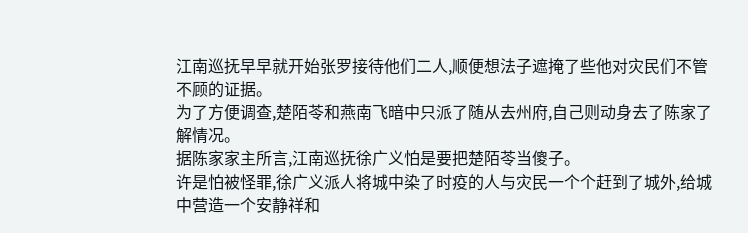江南巡抚早早就开始张罗接待他们二人,顺便想法子遮掩了些他对灾民们不管不顾的证据。
为了方便调查,楚陌苓和燕南飞暗中只派了随从去州府,自己则动身去了陈家了解情况。
据陈家家主所言,江南巡抚徐广义怕是要把楚陌苓当傻子。
许是怕被怪罪,徐广义派人将城中染了时疫的人与灾民一个个赶到了城外,给城中营造一个安静祥和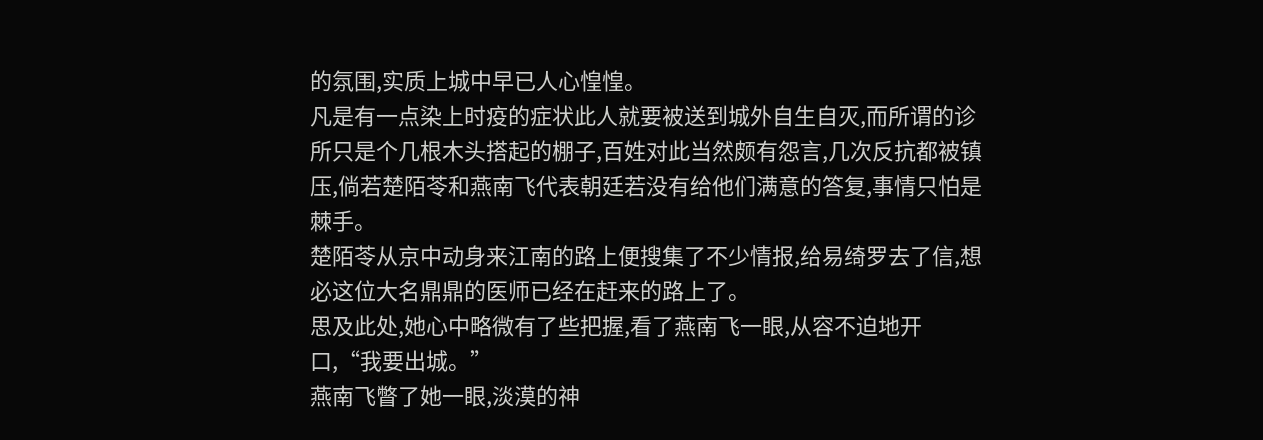的氛围,实质上城中早已人心惶惶。
凡是有一点染上时疫的症状此人就要被送到城外自生自灭,而所谓的诊所只是个几根木头搭起的棚子,百姓对此当然颇有怨言,几次反抗都被镇压,倘若楚陌苓和燕南飞代表朝廷若没有给他们满意的答复,事情只怕是棘手。
楚陌苓从京中动身来江南的路上便搜集了不少情报,给易绮罗去了信,想必这位大名鼎鼎的医师已经在赶来的路上了。
思及此处,她心中略微有了些把握,看了燕南飞一眼,从容不迫地开口,“我要出城。”
燕南飞瞥了她一眼,淡漠的神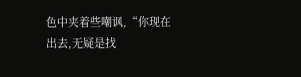色中夹着些嘲讽,“你现在出去,无疑是找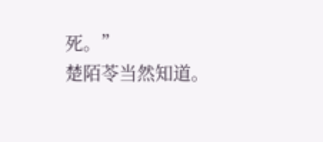死。”
楚陌苓当然知道。